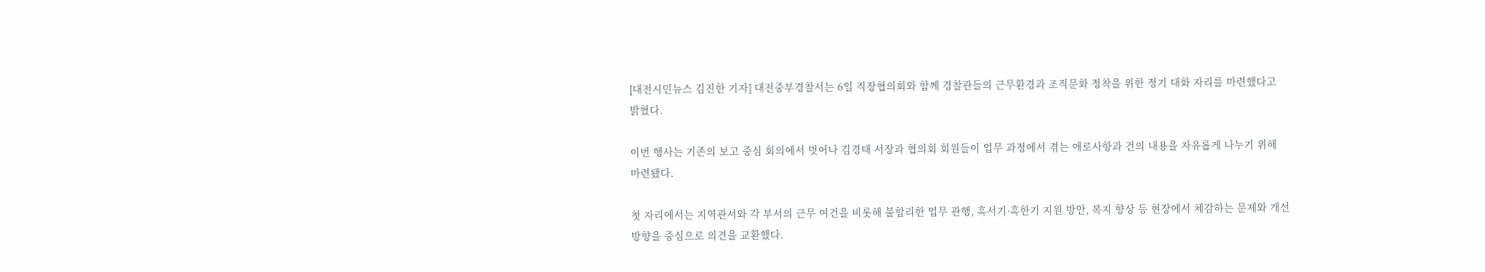[대전시민뉴스 김진한 기자] 대전중부경찰서는 6일 직장협의회와 함께 경찰관들의 근무환경과 조직문화 정착을 위한 정기 대화 자리를 마련했다고 밝혔다.

이번 행사는 기존의 보고 중심 회의에서 벗어나 김경태 서장과 협의회 회원들이 업무 과정에서 겪는 애로사항과 건의 내용을 자유롭게 나누기 위해 마련됐다.

첫 자리에서는 지역관서와 각 부서의 근무 여건을 비롯해 불합리한 업무 관행, 혹서기·혹한기 지원 방안, 복지 향상 등 현장에서 체감하는 문제와 개선 방향을 중심으로 의견을 교환했다.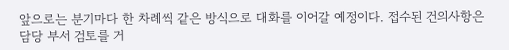앞으로는 분기마다 한 차례씩 같은 방식으로 대화를 이어갈 예정이다. 접수된 건의사항은 담당 부서 검토를 거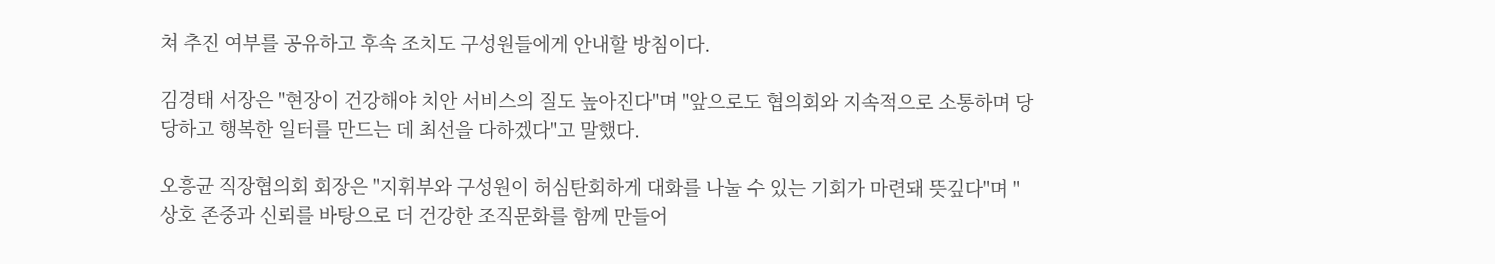쳐 추진 여부를 공유하고 후속 조치도 구성원들에게 안내할 방침이다.

김경태 서장은 "현장이 건강해야 치안 서비스의 질도 높아진다"며 "앞으로도 협의회와 지속적으로 소통하며 당당하고 행복한 일터를 만드는 데 최선을 다하겠다"고 말했다.

오흥균 직장협의회 회장은 "지휘부와 구성원이 허심탄회하게 대화를 나눌 수 있는 기회가 마련돼 뜻깊다"며 "상호 존중과 신뢰를 바탕으로 더 건강한 조직문화를 함께 만들어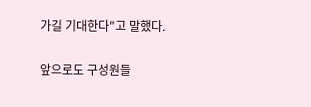가길 기대한다"고 말했다.

앞으로도 구성원들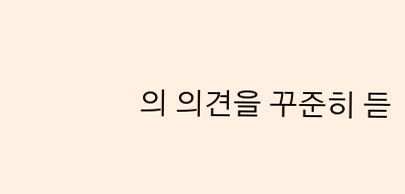의 의견을 꾸준히 듣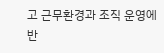고 근무환경과 조직 운영에 반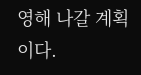영해 나갈 계획이다.